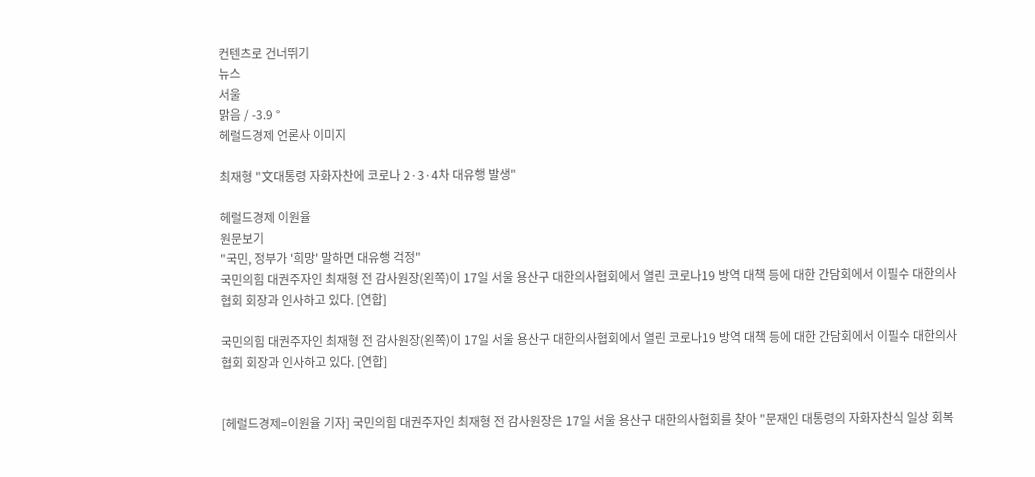컨텐츠로 건너뛰기
뉴스
서울
맑음 / -3.9 °
헤럴드경제 언론사 이미지

최재형 "文대통령 자화자찬에 코로나 2·3·4차 대유행 발생"

헤럴드경제 이원율
원문보기
"국민, 정부가 '희망' 말하면 대유행 걱정"
국민의힘 대권주자인 최재형 전 감사원장(왼쪽)이 17일 서울 용산구 대한의사협회에서 열린 코로나19 방역 대책 등에 대한 간담회에서 이필수 대한의사협회 회장과 인사하고 있다. [연합]

국민의힘 대권주자인 최재형 전 감사원장(왼쪽)이 17일 서울 용산구 대한의사협회에서 열린 코로나19 방역 대책 등에 대한 간담회에서 이필수 대한의사협회 회장과 인사하고 있다. [연합]


[헤럴드경제=이원율 기자] 국민의힘 대권주자인 최재형 전 감사원장은 17일 서울 용산구 대한의사협회를 찾아 "문재인 대통령의 자화자찬식 일상 회복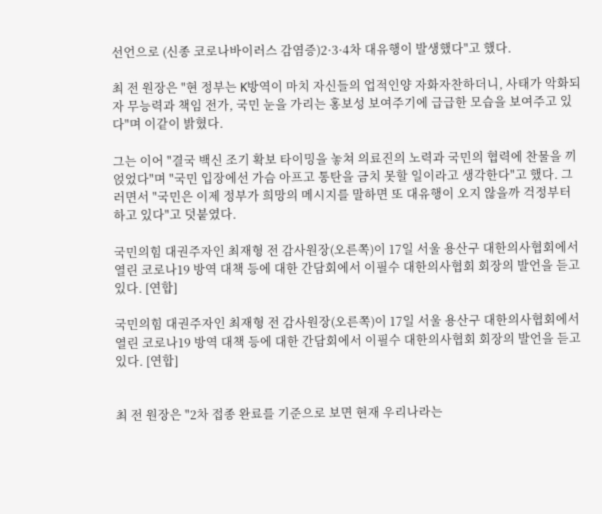선언으로 (신종 코로나바이러스 감염증)2·3·4차 대유행이 발생했다"고 했다.

최 전 원장은 "현 정부는 K방역이 마치 자신들의 업적인양 자화자찬하더니, 사태가 악화되자 무능력과 책임 전가, 국민 눈을 가리는 홍보성 보여주기에 급급한 모습을 보여주고 있다"며 이같이 밝혔다.

그는 이어 "결국 백신 조기 확보 타이밍을 놓쳐 의료진의 노력과 국민의 협력에 찬물을 끼얹었다"며 "국민 입장에선 가슴 아프고 통탄을 금치 못할 일이라고 생각한다"고 했다. 그러면서 "국민은 이제 정부가 희망의 메시지를 말하면 또 대유행이 오지 않을까 걱정부터 하고 있다"고 덧붙였다.

국민의힘 대권주자인 최재형 전 감사원장(오른쪽)이 17일 서울 용산구 대한의사협회에서 열린 코로나19 방역 대책 등에 대한 간담회에서 이필수 대한의사협회 회장의 발언을 듣고 있다. [연합]

국민의힘 대권주자인 최재형 전 감사원장(오른쪽)이 17일 서울 용산구 대한의사협회에서 열린 코로나19 방역 대책 등에 대한 간담회에서 이필수 대한의사협회 회장의 발언을 듣고 있다. [연합]


최 전 원장은 "2차 접종 완료를 기준으로 보면 현재 우리나라는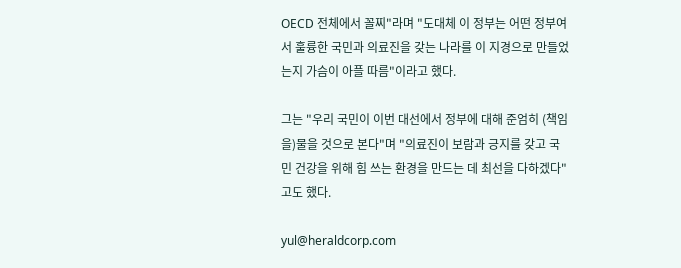OECD 전체에서 꼴찌"라며 "도대체 이 정부는 어떤 정부여서 훌륭한 국민과 의료진을 갖는 나라를 이 지경으로 만들었는지 가슴이 아플 따름"이라고 했다.

그는 "우리 국민이 이번 대선에서 정부에 대해 준엄히 (책임을)물을 것으로 본다"며 "의료진이 보람과 긍지를 갖고 국민 건강을 위해 힘 쓰는 환경을 만드는 데 최선을 다하겠다"고도 했다.

yul@heraldcorp.com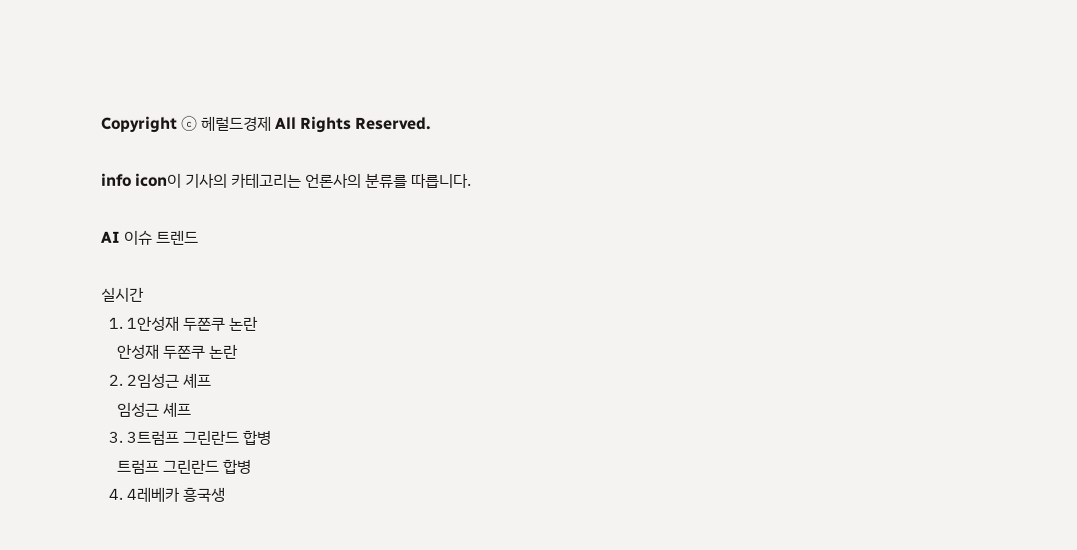Copyright ⓒ 헤럴드경제 All Rights Reserved.

info icon이 기사의 카테고리는 언론사의 분류를 따릅니다.

AI 이슈 트렌드

실시간
  1. 1안성재 두쫀쿠 논란
    안성재 두쫀쿠 논란
  2. 2임성근 셰프
    임성근 셰프
  3. 3트럼프 그린란드 합병
    트럼프 그린란드 합병
  4. 4레베카 흥국생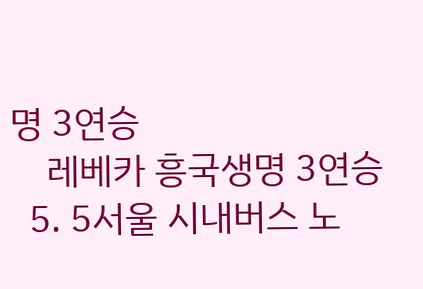명 3연승
    레베카 흥국생명 3연승
  5. 5서울 시내버스 노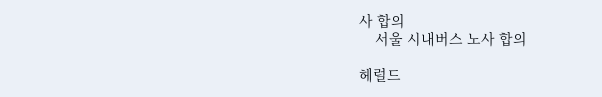사 합의
    서울 시내버스 노사 합의

헤럴드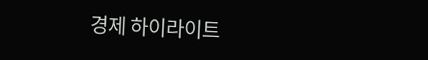경제 하이라이트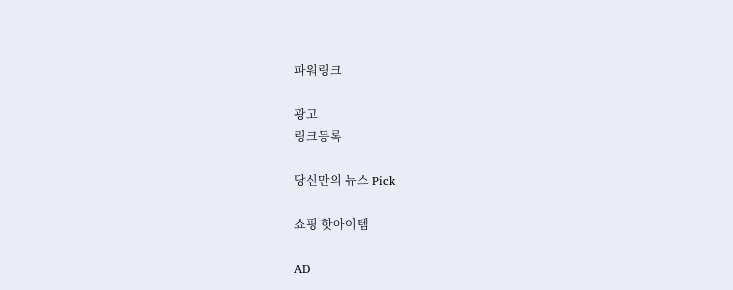파워링크

광고
링크등록

당신만의 뉴스 Pick

쇼핑 핫아이템

AD